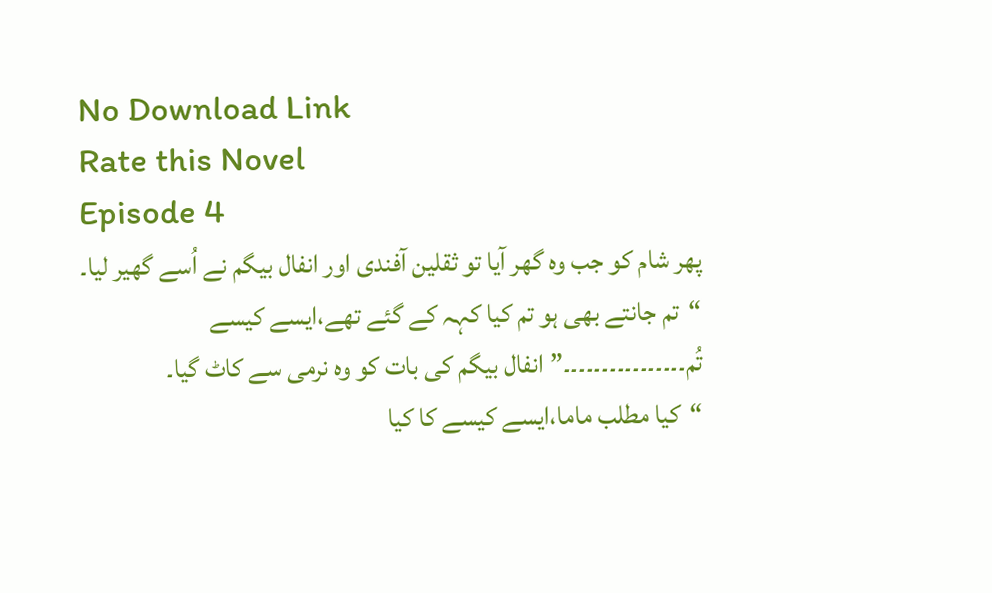No Download Link
Rate this Novel
Episode 4
پھر شام کو جب وہ گھر آیا تو ثقلین آفندی اور انفال بیگم نے اُسے گھیر لیا۔
“تم جانتے بھی ہو تم کیا کہہ کے گئے تھے،ایسے کیسے تُم۔۔۔۔۔۔۔۔۔۔۔۔۔۔۔۔”انفال بیگم کی بات کو وہ نرمی سے کاٹ گیا۔
“کیا مطلب ماما،ایسے کیسے کا کیا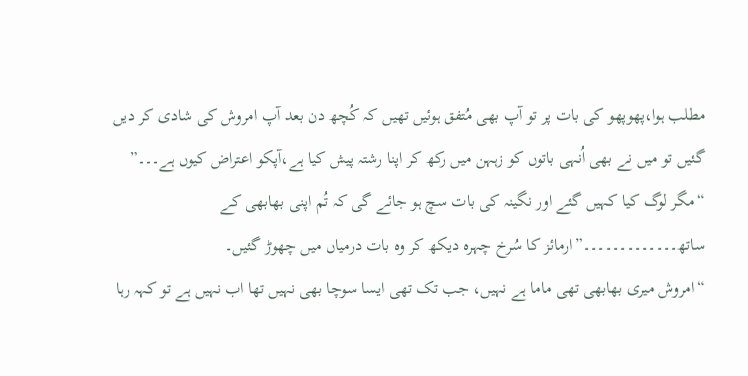مطلب ہوا،پھوپھو کی بات پر تو آپ بھی مُتفق ہوئیں تھیں کہ کُچھ دن بعد آپ امروش کی شادی کر دیں گئیں تو میں نے بھی اُنہی باتوں کو زہہن میں رکھ کر اپنا رشتہ پیش کیا ہے،آپکو اعتراض کیوں ہے۔۔۔”
“مگر لوگ کیا کہیں گئے اور نگینہ کی بات سچ ہو جائے گی کہ تُم اپنی بھابھی کے ساتھ۔۔۔۔۔۔۔۔۔۔۔۔۔”ارمائز کا سُرخ چہرہ دیکھ کر وہ بات درمیاں میں چھوڑ گئیں۔
“امروش میری بھابھی تھی ماما ہے نہیں، جب تک تھی ایسا سوچا بھی نہیں تھا اب نہیں ہے تو کہہ رہا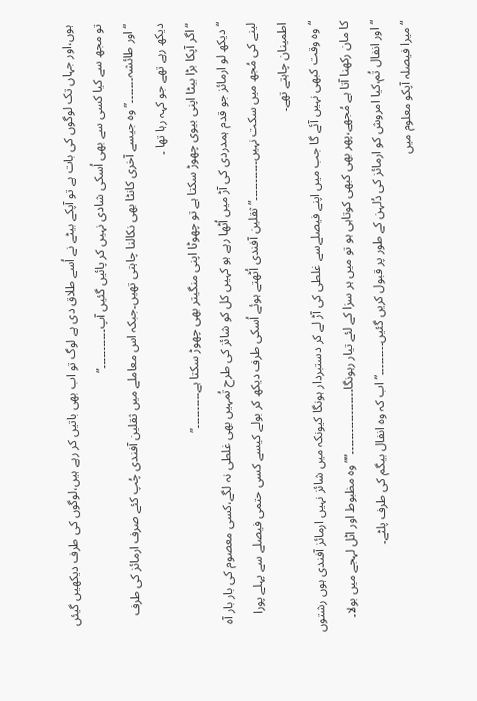ہوں،اور جہاں تک لوگوں کی بات ہے تو آپکے بیٹے نے اُسے طلاق دی ہے لوگ تو اب بھی باتیں کر رہے ہیں،لوگوں کی طرف دیکھیں گیئں تو مجھ سے کیا کسی سے بھی اُسکی شادی نہیں کر پائیں گئیں آپ۔۔۔۔۔۔۔۔۔۔۔”
“اور طائشہ۔۔۔۔۔۔۔”وہ جیسے آخری کانٹا بھی نکالنا چاہتی تھیں۔جبکہ اس معاملے میں ثقلین آفندی چُپ کئے صرف ارمائز کی طرف دیکھ رہے تھے جو کہہ رہا تھا ۔
“اگر آپکا بڑا بیٹا اپنی بیوی چھوڑ سکتا ہے تو چھوٹا اپنی منگیتر بھی چھوڑ سکتا ہے۔۔۔۔۔۔۔۔۔۔”
“دیکھ لو ارمائز جو قدم ہمدردی کی آڑ میں اُٹھا رہے ہو کہیں کل کو شائز کی طرح تُمہیں بھی غلطی نہ لگے،کسی معصوم کی بار بار آہ لینے کی مُجھ میں سکت نہیں۔۔۔۔۔۔۔۔۔۔۔”ثقلین آفندی اُٹھتے ہوئے اُسکی طرف دیکھ کر بولے کیسے کسی حتمی فیصلے سے پہلے پورا اطمینان چاہتے تھے۔
“وہ وقت کبھی نہیں آئے گا جب میں اپنے فیصلےسے غلطی کی آڑ لے کر دستبردار ہونگا کیونکہ میں شائز نہیں ارمائز آفندی ہوں رشتوں کا مان رکھنا آتا ہے مُجھے،پھر بھی کبھی کوتاہی ہو تو میں ہر سزا کے لئے تیار رہونگا۔۔۔۔۔۔۔۔۔۔۔۔۔۔۔۔۔۔””وہ مظبوط اور اٹل لہجے میں بولا۔
“اور انفال تُم،کیا امروش کو ارمائز کی دُلہن کے طور پر قبول کریں گئیں۔۔۔۔۔۔۔۔۔”اب کہ وہ انفال بیگم کی طرف پلٹے۔
“میرا فیصلہ آپکو معلوم میں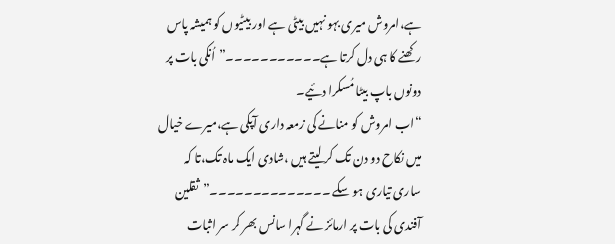ہے،امروش میری بہو نہیں بیٹی ہے اور بیٹیوں کو ہمیشہ پاس رکھنے کا ہی دل کرتا ہے۔۔۔۔۔۔۔۔۔۔۔”اُنکی بات پر دونوں باپ بیٹا مُسکرا دئیے۔
“اب امروش کو منانے کی زمعہ داری آپکی ہے،میرے خیال میں نکاح دو دن تک کر لیتے ہیں ،شادی ایک ماہ تک،تا کہ ساری تیاری ہو سکے ۔۔۔۔۔۔۔۔۔۔۔۔۔۔”ثقلین آفندی کی بات پر ارمائز نے گہرا سانس بھر کر سر اثبات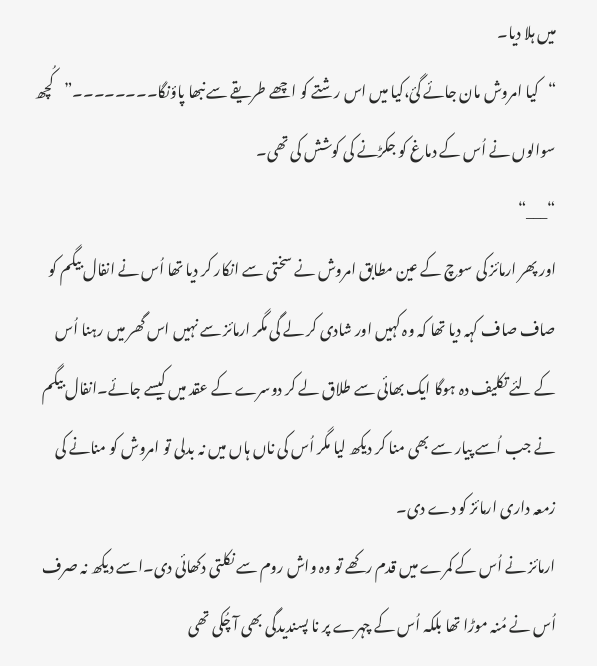میں ہلا دیا۔
“کیا امروش مان جائے گئ،کیا میں اس رشتے کو اچھے طریقے سے نبھا پاؤنگا۔۔۔۔۔۔۔۔”کُچھ سوالوں نے اُس کے دماغ کو جکڑنے کی کوشش کی تھی۔
“___“
اور پھر ارمائز کی سوچ کے عین مطابق امروش نے سختی سے انکار کر دیا تھا اُس نے انفال بیگم کو صاف صاف کہہ دیا تھا کہ وہ کہیں اور شادی کر لے گی مگر ارمائز سے نہیں اس گھر میں رہنا اُس کے لئے تکلیف دہ ہوگا ایک بھائی سے طلاق لے کر دوسرے کے عقد میں کیسے جائے۔انفال بیگم نے جب اُسے پیار سے بھی منا کر دیکھ لیا مگر اُس کی ناں ہاں میں نہ بدلی تو امروش کو منانے کی زمعہ داری ارمائز کو دے دی۔
ارمائز نے اُس کے کمرے میں قدم رکھے تو وہ واش روم سے نکلتی دکھائی دی۔اسے دیکھ نہ صرف اُس نے مُنہ موڑا تھا بلکہ اُس کے چہرے پر نا پسندیدگی بھی آ چُکی تھی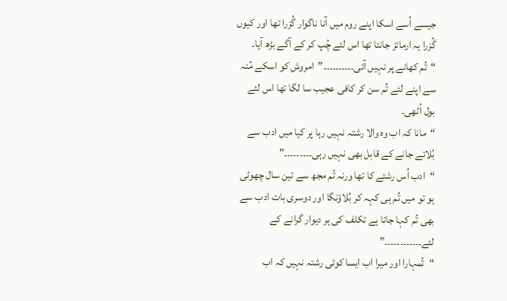جیسے اُسے اسکا اپنے روم میں آنا ناگوار گُزرا تھا اور کیوں گُزرا یہ ارمائز جانتا تھا اس لئے چُپ کر کے آگے بڑھ آیا۔
“تُم کھانے پر نہیں آئی۔۔۔۔۔۔۔۔۔۔”امروش کو اسکے مُنہ سے اپنے لئے تُم سن کر کافی عجیب سا لگا تھا اس لئے بول اُٹھی۔
“مانا کہ اب وہ والا رشتہ نہیں رہا پر کیا میں ادب سے بُلائے جانے کے قابل بھی نہیں رہی۔۔۔۔۔۔۔۔۔”
“ادب اُس رشتے کا تھا ورنہ تُم مجھ سے تین سال چھوٹی ہو تو میں تُم ہی کہہ کر بُلاؤنگا اور دوسری بات ادب سے بھی تُم کہا جاتا ہے تکلف کی ہر دیوار گرانے کے لئے۔۔۔۔۔۔۔۔۔۔۔۔”
“تُمہارا اور میرا اب ایسا کوئی رشتہ نہیں کہ اب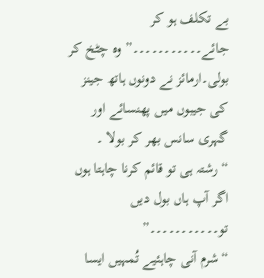بے تکلف ہو کر جائے۔۔۔۔۔۔۔۔۔۔۔”وہ چٹخ کر بولی۔ارمائز نے دونوں ہاتھ جینز کی جیبوں میں پھنسائے اور گہری سانس بھر کر بولا ۔
“رشتہ ہی تو قائم کرنا چاہتا ہوں اگر آپ ہاں بول دیں تو۔۔۔۔۔۔۔۔۔۔۔”
“شرم آنی چاہئیے تُمہیں ایسا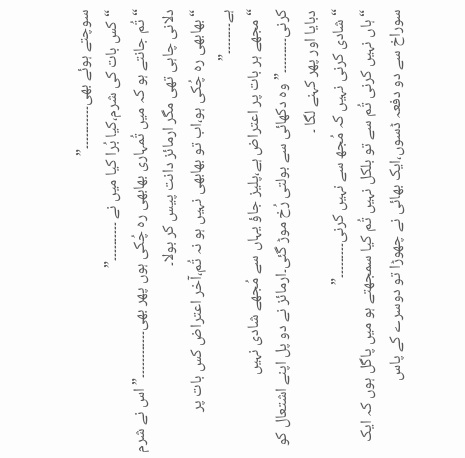سوچتے ہوئے بھی۔۔۔۔۔۔۔۔۔۔۔”
“کس بات کی شرم،کیا بُرا کیا میں نے ۔۔۔۔۔۔۔۔۔۔”
“تُم جانتے ہو کہ میں تُمہاری بھابھی رہ چُکی ہوں پھر بھی۔۔۔۔۔۔۔۔۔۔۔۔”اس نے شرم دلانی چاہی تھی مگر ارمائز دانت پیس کر بولا۔
“بھابھی رہ چُکی ہو،اب تو بھابھی نہیں ہو نہ تُم،آخر اعتراض کس بات پر ہے۔۔۔۔۔۔۔۔”
“مجھے ہر بات پر اعتراض ہے،پلیز جاؤ یہاں سے مُجھے شادی نہیں کرنی۔۔۔۔۔۔۔۔۔”وہ دکھائی سے بولتی رُخ موڑ گئی۔ارمائز نے دو پل اپنے اشتعال کو دبایا اور پھر کہنے لگا ۔
“شادی کرنی نہیں کہ مُجھ سے نہیں کرنی۔۔۔۔۔۔۔۔۔”
“ہاں نہیں کرنی تُم سے تو بلکل نہیں تُم کیا سمجھتے ہو میں پاگل ہوں کہ ایک سوراخ سے دو دفعہ ڈسوں،ایک بھائی نے چھوڑا تو دوسرے کے پاس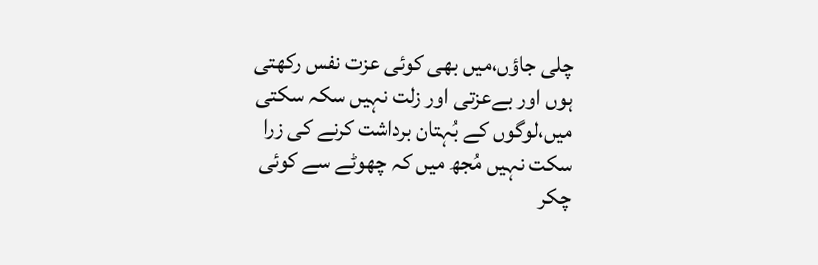چلی جاؤں،میں بھی کوئی عزت نفس رکھتی ہوں اور بےعزتی اور زلت نہیں سکہ سکتی میں،لوگوں کے بُہتان برداشت کرنے کی زرا سکت نہیں مُجھ میں کہ چھوٹے سے کوئی چکر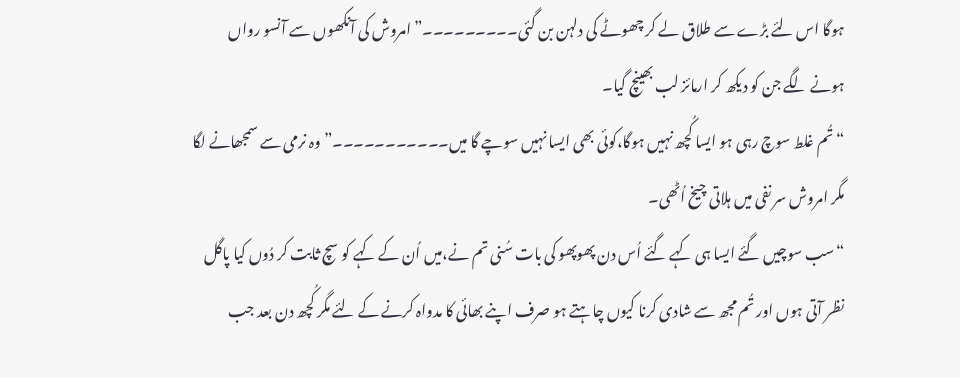ہوگا اس لئے بڑے سے طلاق لے کر چھوٹے کی دلہن بن گئی۔۔۔۔۔۔۔۔۔”امروش کی آنکھوں سے آنسو رواں ہونے لگے جن کو دیکھ کر ارمائز لب بھینچ گیا۔
“تُم غلط سوچ رہی ہو ایسا کُچھ نہیں ہوگا،کوئی بھی ایسا نہیں سوچے گا میں۔۔۔۔۔۔۔۔۔۔۔”وہ نرمی سے سمجھانے لگا مگر امروش سر نفی میں ہلاتی چیخ اُٹھی۔
“سب سوچیں گئے ایسا ہی کہے گئے اُس دن پھوپھو کی بات سُنی تم نے،میں اُن کے کہے کو سچ ثابت کر دُوں کیا پاگل نظر آتی ہوں اور تُم مجھ سے شادی کرنا کیوں چاہتے ہو صرف اپنے بھائی کا مدواہ کرنے کے لئے مگر کُچھ دن بعد جب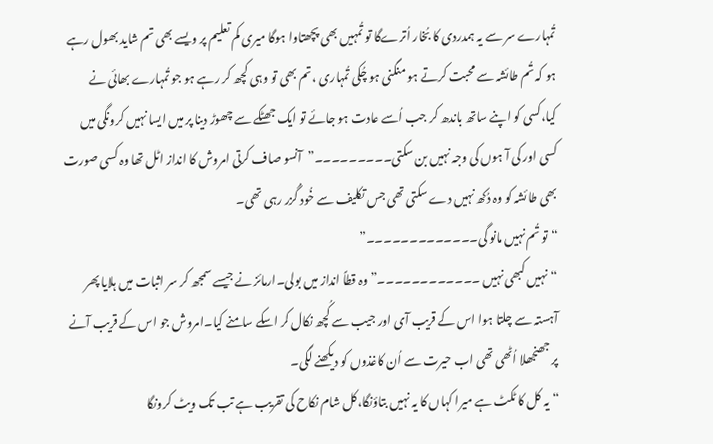تُمہارے سر سے یہ ہمدردی کا بُخار اُترےگا تو تُمہیں بھی پچھتاوا ہوگا میری کم تعلیم پر ویسے بھی تم شاید بھول رہے ہو کہ تُم طائشہ سے محبت کرتے ہو منگنی ہو چُکی تُمہاری ،تم بھی تو وہی کچھ کر رہے ہو جو تُمہارے بھائی نے کیا،کسی کو اپنے ساتھ باندھ کر جب اُسے عادت ہو جائے تو ایک جھٹکے سے چھوڑ دینا پر میں ایسا نہیں کرونگی میں کسی اور کی آ ہوں کی وجہ نہیں بن سکتی۔۔۔۔۔۔۔۔۔”آنسو صاف کرتی امروش کا انداز اٹل تھا وہ کسی صورت بھی طائشہ کو وہ دُکھ نہیں دے سکتی تھی جس تکلیف سے خُود گُزر رہی تھی۔
“تو تُم نہیں مانو گی۔۔۔۔۔۔۔۔۔۔۔۔۔”
“نہیں کبھی نہیں ۔۔۔۔۔۔۔۔۔۔۔۔”وہ قطاً انداز میں بولی۔ارمائز نے جیسے سمجھ کر سر اثبات میں ہلایا پھر آہستہ سے چلتا ہوا اس کے قریب آی اور جیب سے کُچھ نکال کر اسکے سامنے کیا۔امروش جو اس کے قریب آنے پر جھنجھلا اُٹھی تھی اب حیرت سے اُن کاغذوں کو دیکھنے لگی۔
“یہ کل کا ٹکٹ ہے میرا کہاں کا یہ نہیں بتاؤنگا،کل شام نکاح کی تقریب ہے تب تک ویٹ کرونگا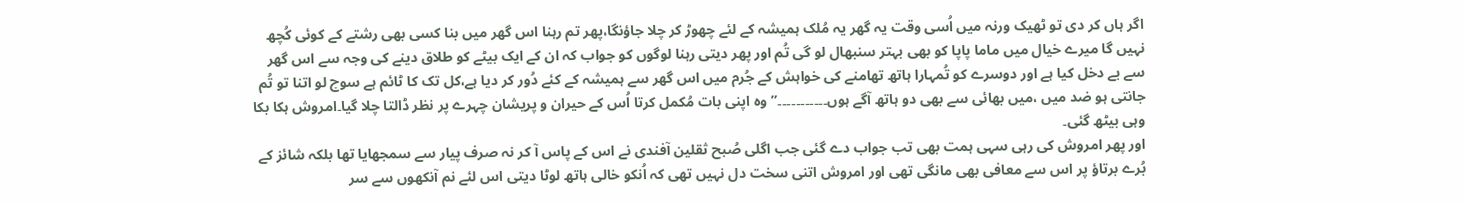اگر ہاں کر دی تو ٹھیک ورنہ میں اُسی وقت یہ گھر یہ مُلک ہمیشہ کے لئے چھوڑ کر چلا جاؤنگا،پھر تم رہنا اس گھر میں بنا کسی بھی رشتے کے کوئی کُچھ نہیں گا میرے خیال میں ماما پاپا کو بھی بہتر سنبھال لو گی تُم اور پھر دیتی رہنا لوگوں کو جواب کہ ان کے ایک بیٹے کو طلاق دینے کی وجہ سے اس گھر سے بے دخل کیا ہے اور دوسرے کو تُمہارا ہاتھ تھامنے کی خواہش کے جُرم میں اس گھر سے ہمیشہ کے کئے دُور کر دیا ہے،کل تک کا ٹائم ہے سوچ لو اتنا تو تُم جانتی ہو ضد میں ،میں بھائی سے بھی دو ہاتھ آگے ہوں۔۔۔۔۔۔۔۔۔۔۔”وہ اپنی بات مُکمل کرتا اُس کے حیران و پریشان چہرے پر نظر ڈالتا چلا گیا۔امروش ہکا بکا وہی بیٹھ گئی۔
اور پھر امروش کی رہی سہی ہمت بھی تب جواب دے گئی جب اگلی صُبح ثقلین آفندی نے اس کے پاس آ کر نہ صرف پیار سے سمجھایا تھا بلکہ شائز کے بُرے برتاؤ پر اس سے معافی بھی مانگی تھی اور امروش اتنی سخت دل نہیں تھی کہ اُنکو خالی ہاتھ لوٹا دیتی اس لئے نم آنکھوں سے سر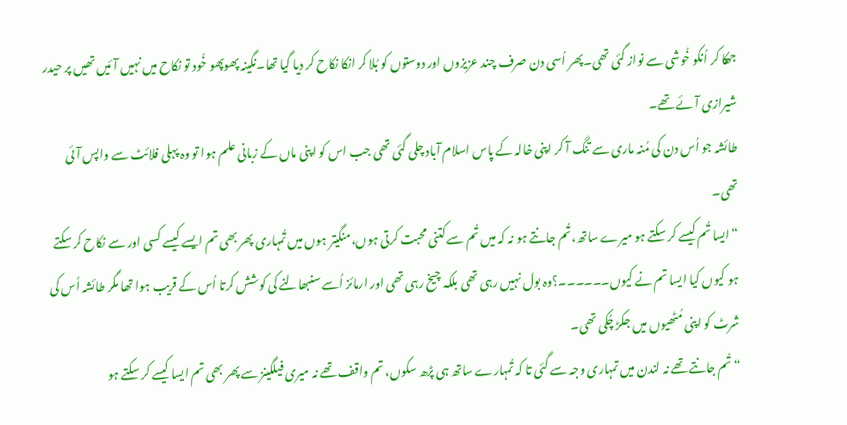جھکا کر اُنکو خُوشی سے نواز گئی تھی۔پھر اُسی دن صرف چند عزیزوں اور دوستوں کو بُلا کر انکا نکاح کر دیا گیا تھا۔نگینہ پھوپھو خُود تو نکاح میں نہیں آئیں تھیں پر حیدر شیرازی آئے تھے۔
طائشہ جو اُس دن کی مُنہ ماری سے تنگ آ کر اپنی خالہ کے پاس اسلام آباد چلی گئی تھی جب اس کو اپنی ماں کے زبانی علم ہوا تو وہ پہلی فلائٹ سے واپس آئی تھی۔
“ایسا تُم کیسے کر سکتے ہو میرے ساتھ،تُم جانتے ہو نہ کہ میں تُم سے کتنی محبت کرتی ہوں،منگیتر ہوں میں تُمہاری پھر بھی تم ایسے کیسے کسی اور سے نکاح کر سکتے ہو کیوں کیا ایسا تم نے کیوں۔۔۔۔۔۔؟وہ بول نہیں رہی تھی بلکہ چیخ رہی تھی اور ارمائز اُسے سنبھالنے کی کوشش کرتا اُس کے قریب ہوا تھا مگر طائشہ اُس کی شرٹ کو اپنی مُٹھیوں میں جکڑ چُکی تھی۔
“تُم جانتے تھے نہ لندن میں تمہاری وجہ سے گئی تا کہ تُمہارے ساتھ ہی پڑھ سکوں، تم واقف تھے نہ میری فیلگینز سے پھر بھی تم ایسا کیسے کر سکتے ہو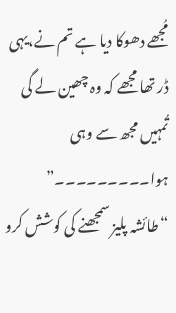مُجھے دھوکا دیا ہے تم نے،یہی ڈر تھا مجھے کہ وہ چھین لے گی تُمہیں مجھ سے وہی ہوا۔۔۔۔۔۔۔۔۔”
“طائشہ پلیز سمجھنے کی کوشش کرو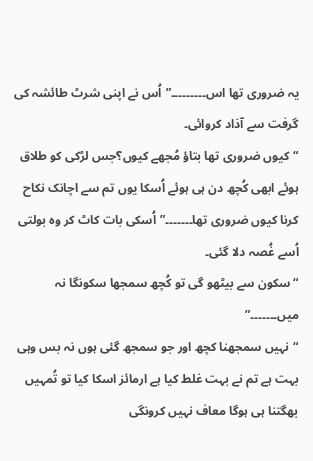یہ ضروری تھا اس۔۔۔۔۔۔۔۔۔”اُس نے اپنی شرٹ طائشہ کی گرفت سے آذاد کروائی۔
“کیوں ضروری تھا بتاؤ مُجھے کیوں؟جس لڑکی کو طلاق ہوئے ابھی کُچھ دن ہی ہوئے اُسکا یوں تم سے اچانک نکاح کرنا کیوں ضروری تھا۔۔۔۔۔۔۔”اُسکی بات کاٹ کر وہ بولتی اُسے غُصہ دلا گئی۔
“سکون سے بیٹھو گی تو کُچھ سمجھا سکونگا نہ میں۔۔۔۔۔۔۔”
“نہیں سمجھنا کچھ اور جو سمجھ گئی ہوں نہ بس وہی بہت ہے تم نے بہت غلط کیا ہے ارمائز اسکا کیا تو تُمہیں بھگتنا ہی ہوگا معاف نہیں کرونگی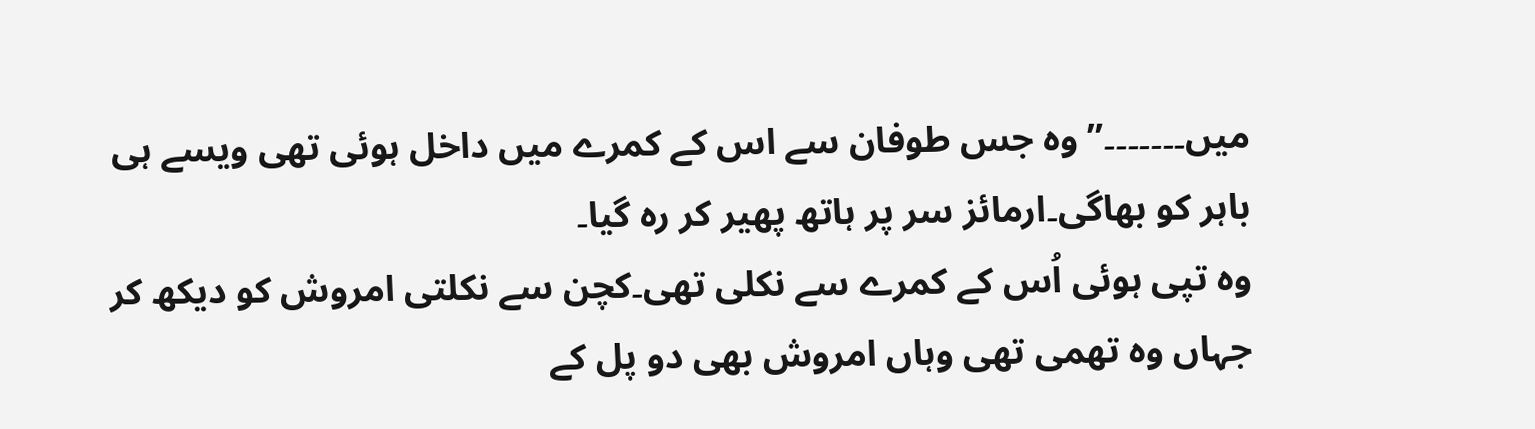میں۔۔۔۔۔۔۔”وہ جس طوفان سے اس کے کمرے میں داخل ہوئی تھی ویسے ہی باہر کو بھاگی۔ارمائز سر پر ہاتھ پھیر کر رہ گیا۔
وہ تپی ہوئی اُس کے کمرے سے نکلی تھی۔کچن سے نکلتی امروش کو دیکھ کر جہاں وہ تھمی تھی وہاں امروش بھی دو پل کے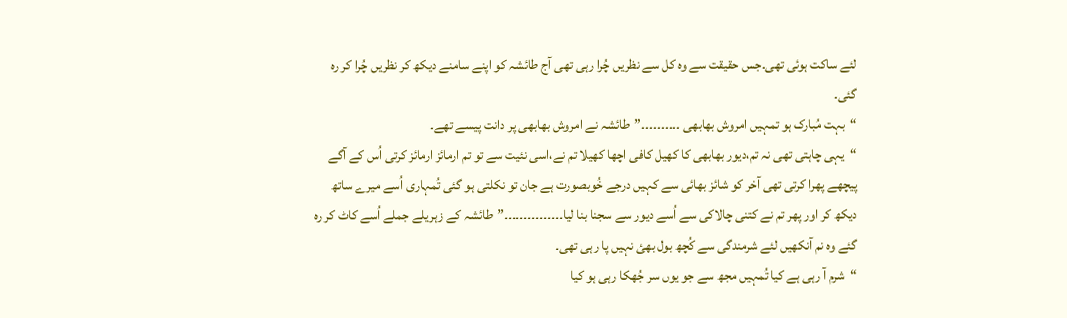لئے ساکت ہوئی تھی۔جس حقیقت سے وہ کل سے نظریں چُرا رہی تھی آج طائشہ کو اپنے سامنے دیکھ کر نظریں چُرا کر رہ گئی۔
“بہت مُبارک ہو تمہیں امروش بھابھی ۔۔۔۔۔۔۔۔۔۔”طائشہ نے امروش بھابھی پر دانت پیسے تھے۔
“یہی چاہتی تھی نہ تم،دیور بھابھی کا کھیل کافی اچھا کھیلا تم نے،اسی نئیت سے تو تم ارمائز ارمائز کرتی اُس کے آگے پیچھے پھرا کرتی تھی آخر کو شائز بھائی سے کہیں درجے خُوبصورت ہے جان تو نکلتی ہو گئی تُمہاری اُسے میرے ساتھ دیکھ کر اور پھر تم نے کتنی چالاکی سے اُسے دیور سے سجنا بنا لیا۔۔۔۔۔۔۔۔۔۔۔۔۔۔۔”طائشہ کے زہریلے جملے اُسے کاٹ کر رہ گئے وہ نم آنکھیں لئے شرمندگی سے کُچھ بول بھئ نہیں پا رہی تھی۔
“شرم آ رہی ہے کیا تُمہیں مجھ سے جو یوں سر جُھکا رہی ہو کیا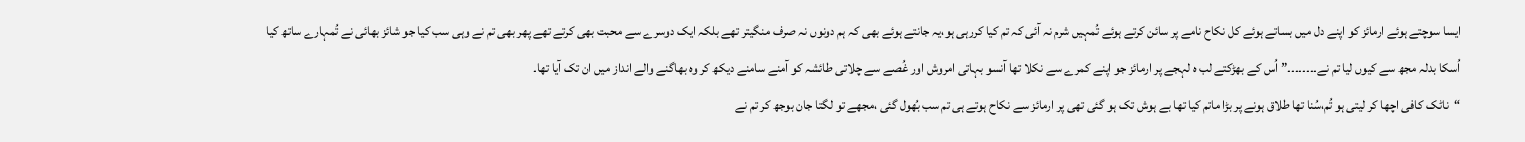ایسا سوچتے ہوئے ارمائز کو اپنے دل میں بساتے ہوئے کل نکاح نامے پر سائن کرتے ہوئے تُمہیں شرم نہ آئی کہ تم کیا کررہی ہو،یہ جانتے ہوئے بھی کہ ہم دونوں نہ صرف منگیتر تھے بلکہ ایک دوسرے سے محبت بھی کرتے تھے پھر بھی تم نے وہی سب کیا جو شائز بھائی نے تُمہارے ساتھ کیا اُسکا بدلہ مجھ سے کیوں لیا تم نے۔۔۔۔۔۔۔۔”اُس کے بھڑکتے لب ہ لہجے پر ارمائز جو اپنے کمرے سے نکلا تھا آنسو بہاتی امروش اور غُصے سے چلاتی طائشہ کو آمنے سامنے دیکھ کر وہ بھاگنے والے انداز میں ان تک آیا تھا۔
“ناٹک کافی اچھا کر لیتی ہو تُم،سُنا تھا طلاق ہونے پر بڑا ماتم کیا تھا بے ہوش تک ہو گئی تھی پر ارمائز سے نکاح ہوتے ہی تم سب بُھول گئی ،مجھے تو لگتا جان بوجھ کر تم نے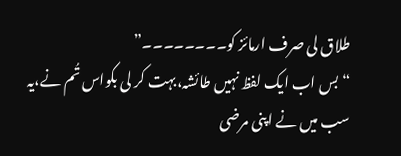طلاق لی صرف ارمائز کو۔۔۔۔۔۔۔۔”
“بس اب ایک لفظ نہیں طائشہ،بہت کر لی بکواس تُم نے،یہ سب میں نے اپنی مرضی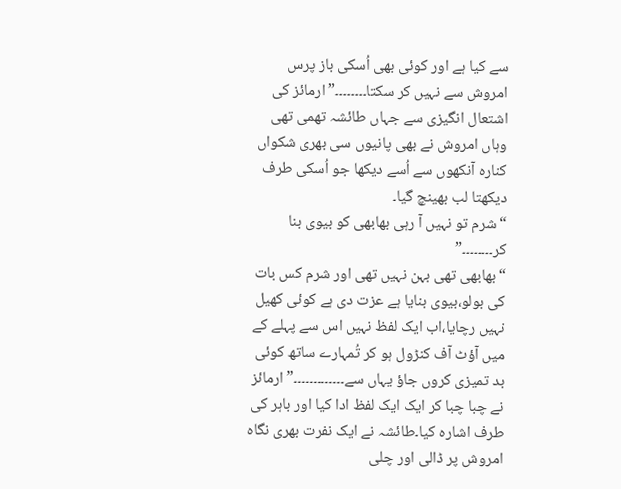سے کیا ہے اور کوئی بھی اُسکی باز پرس امروش سے نہیں کر سکتا۔۔۔۔۔۔۔۔”ارمائز کی اشتعال انگیزی سے جہاں طائشہ تھمی تھی وہاں امروش نے بھی پانیوں سی بھری شکواں کنارہ آنکھوں سے اُسے دیکھا جو اُسکی طرف دیکھتا لب بھینچ گیا۔
“شرم تو نہیں آ رہی بھابھی کو بیوی بنا کر۔۔۔۔۔۔۔۔”
“بھابھی تھی بہن نہیں تھی اور شرم کس بات کی بولو،بیوی بنایا ہے عزت دی ہے کوئی کھیل نہیں رچایا،اب ایک لفظ نہیں اس سے پہلے کے میں آؤٹ آف کنڑول ہو کر تُمہارے ساتھ کوئی بد تمیزی کروں جاؤ یہاں سے۔۔۔۔۔۔۔۔۔۔۔۔۔”ارمائز نے چبا چبا کر ایک ایک لفظ ادا کیا اور باہر کی طرف اشارہ کیا۔طائشہ نے ایک نفرت بھری نگاہ امروش پر ڈالی اور چلی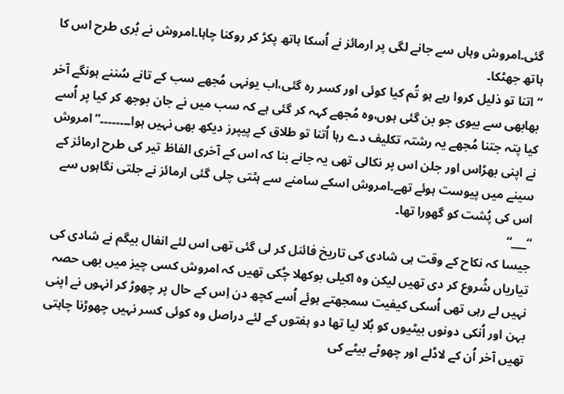گئی۔امروش وہاں سے جانے لگی پر ارمائز نے اُسکا ہاتھ پکڑ کر روکنا چاہا۔امروش نے بُری طرح اس کا ہاتھ جھٹکا۔
“اتنا تو ذلیل کروا رہے ہو تُم کیا کوئی اور کسر رہ گئی،اب یونہی مُجھے سب کے تانے سُننے ہونگے آخر بھابھی سے بیوی جو بن گئی ہوں،وہ مُجھے کہہ کر گئی ہے کہ سب میں نے جان بوجھ کر کیا پر اُسے کیا پتہ جتنا مُجھے یہ رشتہ تکلیف دے رہا اُتنا تو طلاق کے پیپرز دیکھ بھی نہیں ہوا۔۔۔۔۔۔۔۔”امروش نے اپنی بھڑاس اور جلن اس پر نکالی تھی یہ جانے بنا کہ اس کے آخری الفاظ تیر کی طرح ارمائز کے سینے میں پیوست ہوئے تھے۔امروش اسکے سامنے سے ہٹتی چلی گئی ارمائز نے جلتی نگاہوں سے اس کی پُشت کو گھورا تھا۔
“___“
جیسا کہ نکاح کے وقت ہی شادی کی تاریخ فائنل کر لی گئی تھی اس لئے انفال بیگم نے شادی کی تیاریاں شُروع کر دی تھیں لیکن وہ اکیلی بوکھلا چُکی تھیں کہ امروش کسی چیز میں بھی حصہ نہیں لے رہی تھی اُسکی کیفیت سمجھتے ہوئے اُسے کچھ دن اِس کے حال پر چھوڑ کر انہوں نے اپنی بہن اور اُنکی دونوں بیٹیوں کو بُلا لیا تھا دو ہفتوں کے لئے دراصل وہ کوئی کسر نہیں چھوڑنا چاہتی تھیں آخر اُن کے لاڈلے اور چھوٹے بیٹے کی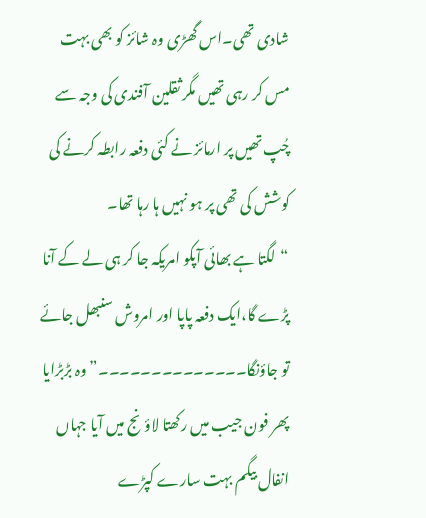شادی تھی۔اس گھڑی وہ شائز کو بھی بہت مس کر رہی تھیں مگر ثقلین آفندی کی وجہ سے چُپ تھیں پر ارمائز نے کئی دفعہ رابطہ کرنے کی کوشش کی تھی پر ہو نہیں ہا رہا تھا۔
“لگتا ہے بھائی آپکو امریکہ جا کر ہی لے کے آنا پڑے گا،ایک دفعہ پاپا اور امروش سنبھل جائے تو جاؤنگا۔۔۔۔۔۔۔۔۔۔۔۔۔۔”وہ بڑبڑایا پھر فون جیب میں رکھتا لاؤنج میں آیا جہاں انفال بیگم بہت سارے کپڑے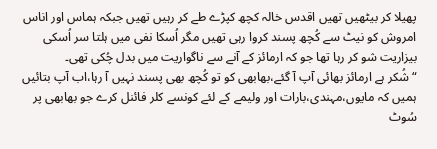پھیلا کر بیٹھیں تھیں اقدس خالہ کچھ کپڑے طے کر رہیں تھیں جبکہ ہماس اور اناس امروش کو نیٹ سے کُچھ پسند کروا رہی تھیں مگر اُسکا نفی میں ہلتا سر اُسکی بیزاریت شو کر رہا تھا جو کہ ارمائز کے آنے سے ناگواریت میں بدل چُکی تھی۔
“شُکر ہے ارمائز بھائی آپ آ گئے،بھابھی کو تو کُچھ بھی پسند نہیں آ رہا،اب آپ بتائیں ہمیں کہ مایوں،مہندی،بارات اور ولیمے کے لئے کونسے کلر فائنل کرے جو بھابھی پر سُوٹ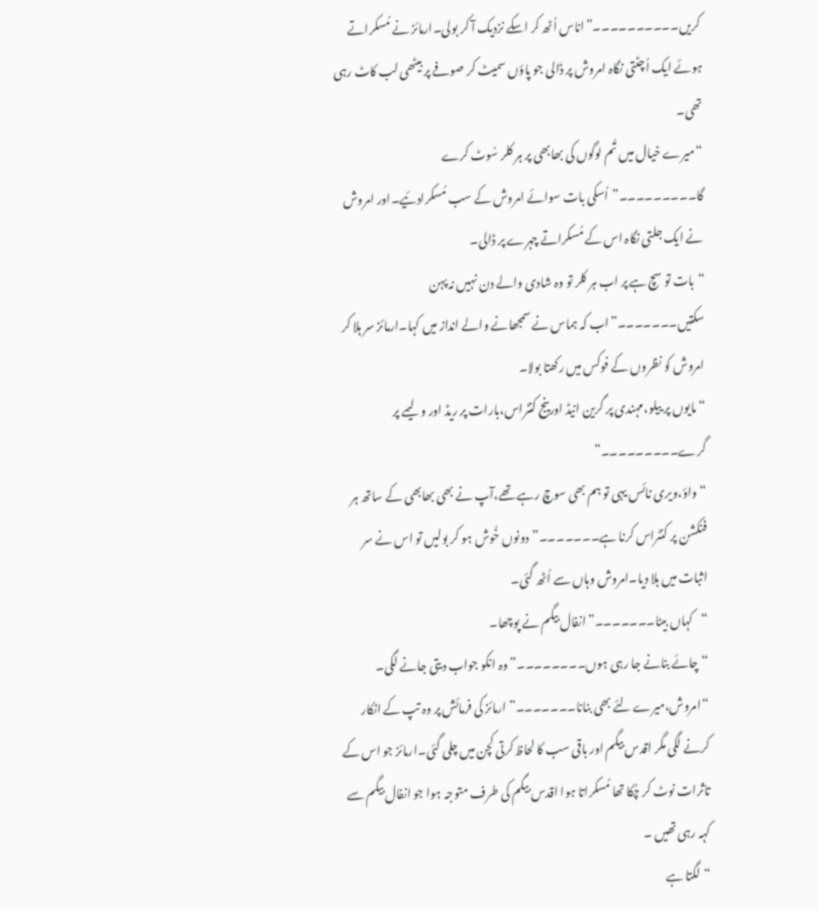کریں۔۔۔۔۔۔۔۔۔۔”اناس اُٹھ کر اسکے نزدیک آ کر بولی۔ارمائز نے مُسکراتے ہوئے ایک اُچٹتی نگاہ امروش پر ڈالی جو پاؤں سمیٹ کر صوفے پر بیٹھی لب کاٹ رہی تھی۔
“میرے خیال میں تُم لوگوں کی بھابھی پر ہر کلر سُوٹ کرے گا۔۔۔۔۔۔۔۔۔”اُسکی بات سوائے امروش کے سب مُسکرادئیے۔اور امروش نے ایک جلتی نگاہ اس کے مُسکراتے چہرے پر ڈالی۔
“بات تو سچ ہے پر اب ہر کلر تو وہ شادی والے دن نہیں نہ پہن سکتیں۔۔۔۔۔۔۔”اب کہ ہماس نے سمجھانے والے انداز میں کہا۔ارمائز سر ہلا کر امروش کو نظروں کے فوکس میں رکھتا بولا۔
“مایوں پر ییلو،مہندی پر گرین انیڈ اورینج کنٹراس،بارات پر ریڈ اور ولیمے پر گرے۔۔۔۔۔۔۔۔۔”
“واؤ،ویری نائس یہی تو ہم بھی سوچ رہے تھے،آپ نے بھی بھابھی کے ساتھ ہر فنکشن پر کنٹراس کرنا ہے۔۔۔۔۔۔۔”دونوں خُوش ہو کر بولیں تو اس نے سر اثبات میں ہلا دیا۔امروش وہاں سے اُٹھ گئی۔
“کہاں بیٹا۔۔۔۔۔۔۔”انفال بیگم نے پوچھا۔
“چائے بنانے جا رہی ہوں۔۔۔۔۔۔۔۔”وہ انکو جواب دیتی جانے لگی۔
“امروش،میرے لئے بھی بنانا۔۔۔۔۔۔۔”ارمائز کی فرمائش پر وہ تپ کے انکار کرنے لگی مگر اقدس بیگم اور باقی سب کا لحاظ کرتی کچن میں چلی گئی۔ارمائز جو اس کے تاثرات نوٹ کر چُکا تھا مُسکراتا ہوا اقدس بیگم کی طرف متوجہ ہوا جو انفال بیگم سے کہہ رہی تھیں ۔
“لگتا ہے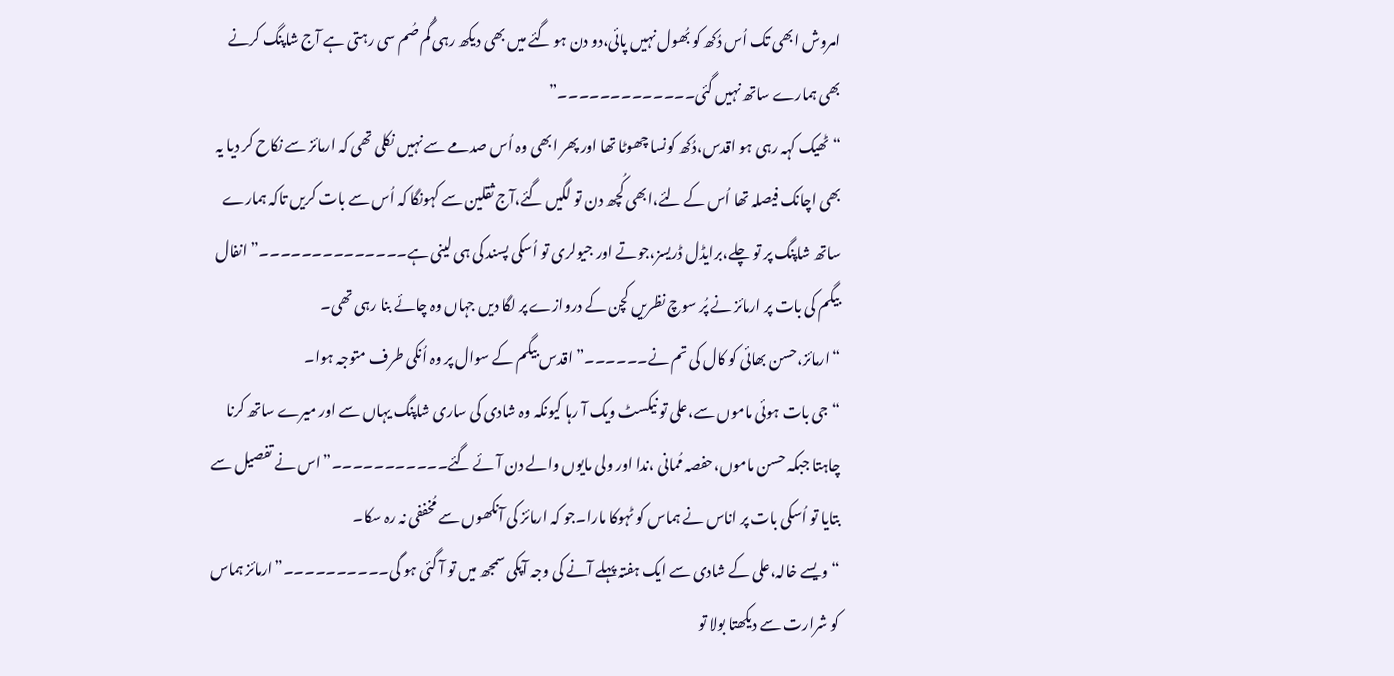امروش ابھی تک اُس دُکھ کو بُھول نہیں پائی،دو دن ہو گئے میں بھی دیکھ رہی گُم صُم سی رہتی ہے آج شاپنگ کرنے بھی ہمارے ساتھ نہیں گئی۔۔۔۔۔۔۔۔۔۔۔۔۔”
“ٹھیک کہہ رہی ہو اقدس،دُکھ کونسا چھوٹا تھا اور پھر ابھی وہ اُس صدمے سے نہیں نکلی تھی کہ ارمائز سے نکاح کر دیا یہ بھی اچانک فیصلہ تھا اُس کے لئے،ابھی کُچھ دن تو لگیں گئے،آج ثقلین سے کہونگا کہ اُس سے بات کریں تاکہ ہمارے ساتھ شاپنگ پر تو چلے،برایڈل ڈریسز،جوتے اور جیولری تو اُسکی پسند کی ہی لینی ہے۔۔۔۔۔۔۔۔۔۔۔۔۔۔”انفال بیگم کی بات پر ارمائز نے پُر سوچ نظریں کچن کے دروازے پر لگا دیں جہاں وہ چائے بنا رہی تھی۔
“ارمائز،حسن بھائی کو کال کی تم نے۔۔۔۔۔۔”اقدس بیگم کے سوال پر وہ اُنکی طرف متوجہ ہوا۔
“جی بات ہوئی ماموں سے،علی تو نیکسٹ ویک آ رہا کیونکہ وہ شادی کی ساری شاپنگ یہاں سے اور میرے ساتھ کرنا چاہتا جبکہ حسن ماموں،حفصہ مُمانی ،ندا اور ولی مایوں والے دن آئے گئے۔۔۔۔۔۔۔۔۔۔۔”اس نے تفصیل سے بتایا تو اُسکی بات پر اناس نے ہماس کو ٹہوکا مارا۔جو کہ ارمائز کی آنکھوں سے مُخففی نہ رہ سکا۔
“ویسے خالہ،علی کے شادی سے ایک ہفتہ پہلے آنے کی وجہ آپکی سمجھ میں تو آ گئی ہو گی۔۔۔۔۔۔۔۔۔۔”ارمائز ہماس کو شرارت سے دیکھتا بولا تو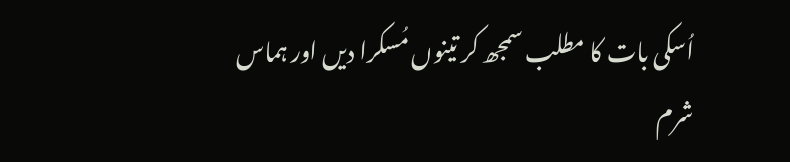اُسکی بات کا مطلب سمجھ کر تینوں مُسکرا دیں اور ہماس شرم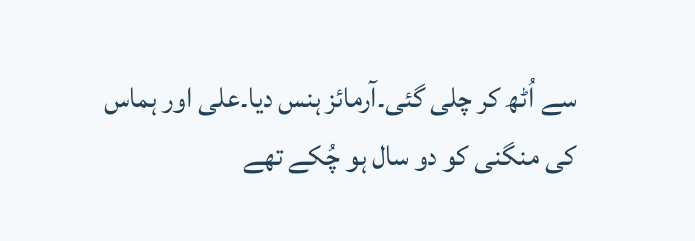سے اُٹھ کر چلی گئی۔آرمائز ہنس دیا۔علی اور ہماس کی منگنی کو دو سال ہو چُکے تھے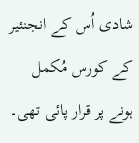شادی اُس کے انجنئیر کے کورس مُکمل ہونے پر قرار پائی تھی۔